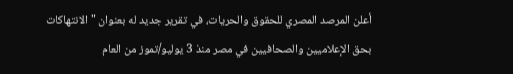أعلن المرصد المصري للحقوق والحريات، في تقرير جديد له بعنوان "الانتهاكات بحق الإعلاميين والصحافيين في مصر منذ 3 يوليو/تموز من العام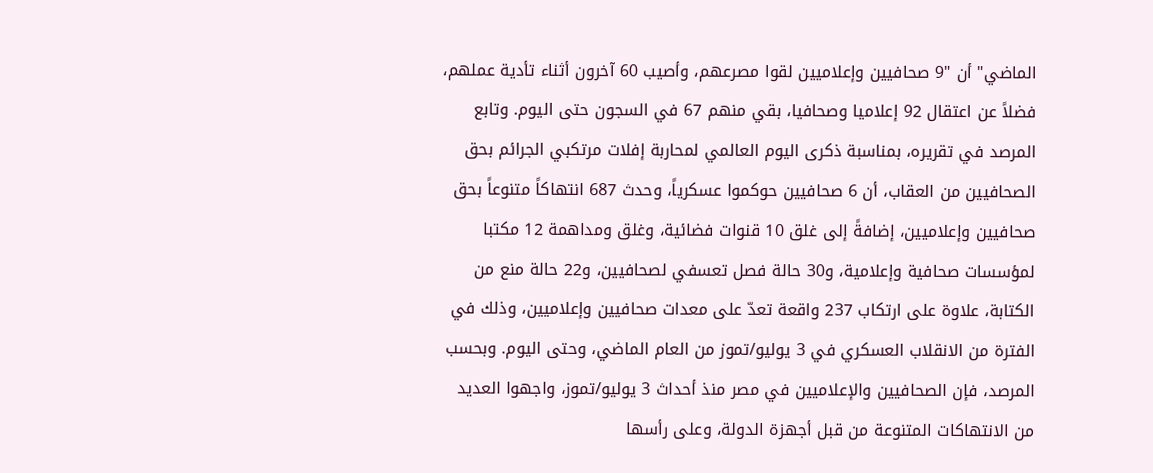الماضي" أن "9 صحافيين وإعلاميين لقوا مصرعهم، وأصيب 60 آخرون أثناء تأدية عملهم، فضلاً عن اعتقال 92 إعلاميا وصحافيا، بقي منهم 67 في السجون حتى اليوم. وتابع المرصد في تقريره، بمناسبة ذكرى اليوم العالمي لمحاربة إفلات مرتكبي الجرائم بحق الصحافيين من العقاب، أن 6 صحافيين حوكموا عسكرياً، وحدث 687 انتهاكاً متنوعاً بحق صحافيين وإعلاميين، إضافةً إلى غلق 10 قنوات فضائية، وغلق ومداهمة 12 مكتبا لمؤسسات صحافية وإعلامية، و30 حالة فصل تعسفي لصحافيين، و22 حالة منع من الكتابة، علاوة على ارتكاب 237 واقعة تعدّ على معدات صحافيين وإعلاميين، وذلك في الفترة من الانقلاب العسكري في 3 يوليو/تموز من العام الماضي، وحتى اليوم. وبحسب المرصد، فإن الصحافيين والإعلاميين في مصر منذ أحداث 3 يوليو/تموز، واجهوا العديد من الانتهاكات المتنوعة من قبل أجهزة الدولة، وعلى رأسها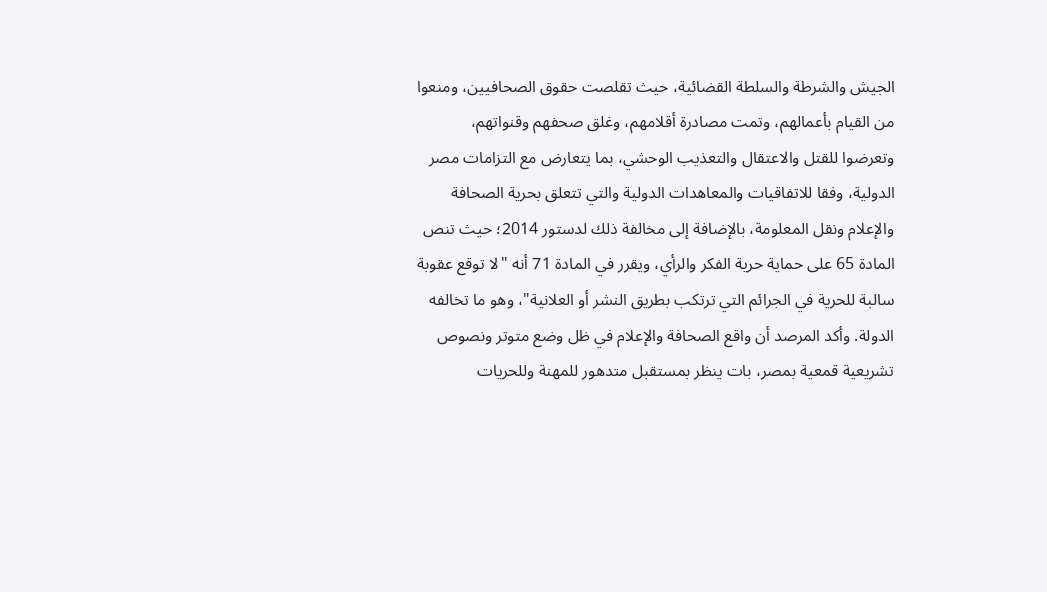الجيش والشرطة والسلطة القضائية، حيث تقلصت حقوق الصحافيين، ومنعوا من القيام بأعمالهم، وتمت مصادرة أقلامهم، وغلق صحفهم وقنواتهم، وتعرضوا للقتل والاعتقال والتعذيب الوحشي، بما يتعارض مع التزامات مصر الدولية، وفقا للاتفاقيات والمعاهدات الدولية والتي تتعلق بحرية الصحافة والإعلام ونقل المعلومة، بالإضافة إلى مخالفة ذلك لدستور 2014؛ حيث تنص المادة 65 على حماية حرية الفكر والرأي، ويقرر في المادة 71 أنه "لا توقع عقوبة سالبة للحرية في الجرائم التي ترتكب بطريق النشر أو العلانية"، وهو ما تخالفه الدولة. وأكد المرصد أن واقع الصحافة والإعلام في ظل وضع متوتر ونصوص تشريعية قمعية بمصر، بات ينظر بمستقبل متدهور للمهنة وللحريات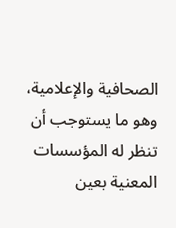الصحافية والإعلامية، وهو ما يستوجب أن تنظر له المؤسسات المعنية بعين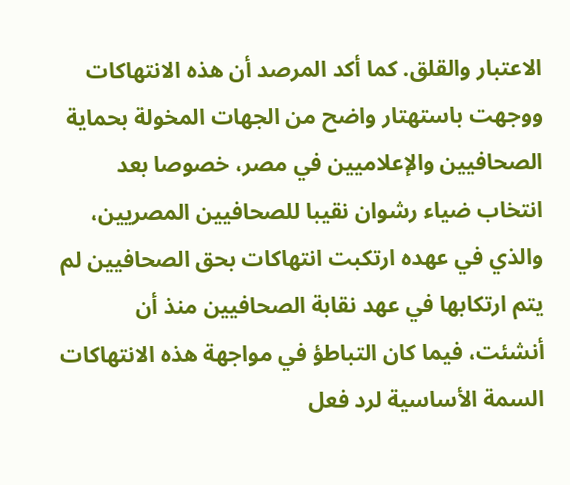الاعتبار والقلق. كما أكد المرصد أن هذه الانتهاكات ووجهت باستهتار واضح من الجهات المخولة بحماية الصحافيين والإعلاميين في مصر، خصوصا بعد انتخاب ضياء رشوان نقيبا للصحافيين المصريين، والذي في عهده ارتكبت انتهاكات بحق الصحافيين لم يتم ارتكابها في عهد نقابة الصحافيين منذ أن أنشئت، فيما كان التباطؤ في مواجهة هذه الانتهاكات السمة الأساسية لرد فعل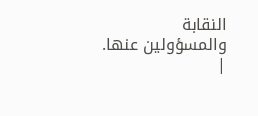النقابة والمسؤولين عنها.
|